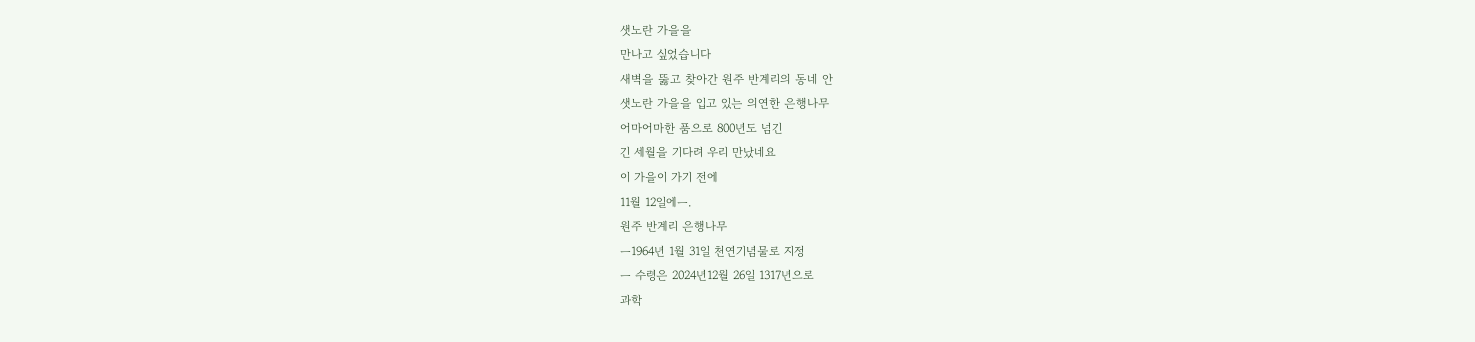샛노란 가을을
만나고 싶었습니다
새벽을 뚫고 찾아간 원주 반계리의 동네 안
샛노란 가을을 입고 있는 의연한 은행나무
어마어마한 품으로 800년도 넘긴
긴 세월을 기다려 우리 만났네요
이 가을이 가기 전에
11월 12일에ㅡ.
원주 반계리 은행나무
ㅡ1964년 1월 31일 천연기념물로 지정
ㅡ 수령은 2024년12월 26일 1317년으로
과학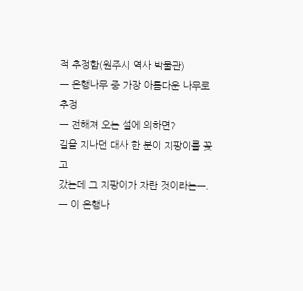적 추정함(원주시 역사 박물관)
ㅡ 은행나무 중 가장 아름다운 나무로 추정
ㅡ 전해져 오는 설에 의하면?
길을 지나던 대사 한 분이 지팡이를 꽂고
갔는데 그 지팡이가 자란 것이라는ㅡ.
ㅡ 이 은행나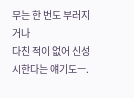무는 한 번도 부러지거나
다친 적이 없어 신성시한다는 얘기도ㅡ.